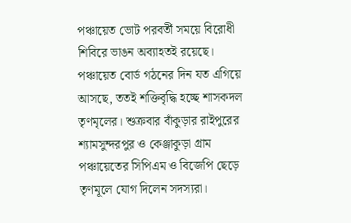পঞ্চায়েত ভোট পরবর্তী সময়ে বিরোধী শিবিরে ভাঙন অব্যাহতই রয়েছে। পঞ্চায়েত বোর্ড গঠনের দিন যত এগিয়ে আসছে, ততই শক্তিবৃদ্ধি হচ্ছে শাসকদল তৃণমৃলের। শুক্রবার বাঁকুড়ার রাইপুরের শ্যামসুন্দরপুর ও কেঞ্জাকুড়া গ্রাম পঞ্চায়েতের সিপিএম ও বিজেপি ছেড়ে তৃণমূলে যোগ দিলেন সদস্যরা।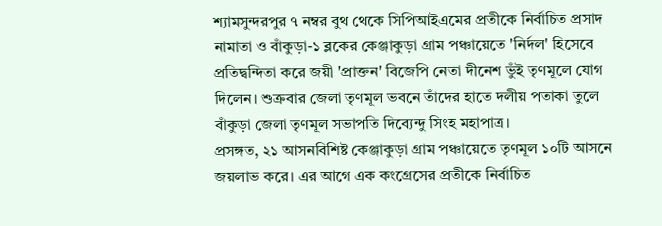শ্যামসুন্দরপুর ৭ নম্বর বুথ থেকে সিপিআইএমের প্রতীকে নির্বাচিত প্রসাদ নামাতা ও বাঁকুড়া-১ ব্লকের কেঞ্জাকুড়া গ্রাম পঞ্চায়েতে 'নির্দল' হিসেবে প্রতিদ্বন্দিতা করে জয়ী 'প্রাক্তন' বিজেপি নেতা দীনেশ ভুঁই তৃণমূলে যোগ দিলেন। শুক্রবার জেলা তৃণমূল ভবনে তাঁদের হাতে দলীয় পতাকা তুলে বাঁকুড়া জেলা তৃণমূল সভাপতি দিব্যেন্দু সিংহ মহাপাত্র।
প্রসঙ্গত, ২১ আসনবিশিষ্ট কেঞ্জাকুড়া গ্রাম পঞ্চায়েতে তৃণমূল ১০টি আসনে জয়লাভ করে। এর আগে এক কংগ্রেসের প্রতীকে নির্বাচিত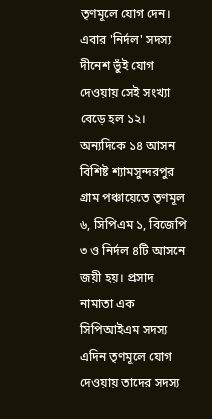তৃণমূলে যোগ দেন। এবার 'নির্দল' সদস্য দীনেশ ভুঁই যোগ দেওয়ায় সেই সংখ্যা বেড়ে হল ১২।
অন্যদিকে ১৪ আসন বিশিষ্ট শ্যামসুন্দরপুর গ্রাম পঞ্চায়েতে তৃণমূল ৬, সিপিএম ১, বিজেপি ৩ ও নির্দল ৪টি আসনে জয়ী হয়। প্রসাদ নামাতা এক সিপিআইএম সদস্য এদিন তৃণমূলে যোগ দেওয়ায় তাদের সদস্য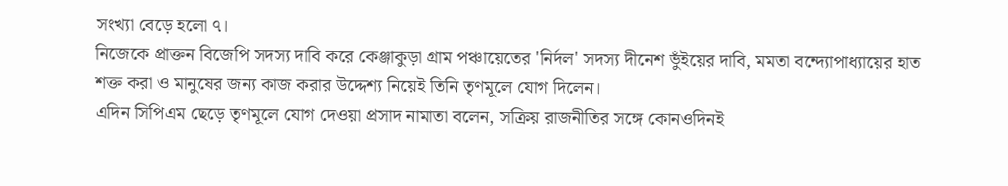সংখ্যা বেড়ে হলো ৭।
নিজেকে প্রাক্তন বিজেপি সদস্য দাবি করে কেঞ্জাকুড়া গ্রাম পঞ্চায়েতের 'নির্দল' সদস্য দীনেশ ভুঁইয়ের দাবি, মমতা বন্দ্যোপাধ্যায়ের হাত শক্ত করা ও মানুষের জন্য কাজ করার উদ্দেশ্য নিয়েই তিনি তৃণমূলে যোগ দিলেন।
এদিন সিপিএম ছেড়ে তৃণমূলে যোগ দেওয়া প্রসাদ নামাতা বলেন, সক্রিয় রাজনীতির সঙ্গে কোনওদিনই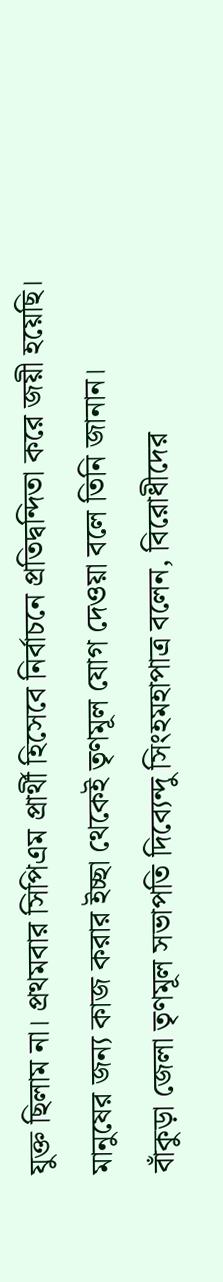যুক্ত ছিলাম না। প্রথমবার সিপিএম প্রার্থী হিসেবে নির্বাচনে প্রতিদ্বন্দিতা করে জয়ী হয়েছি। মানুষের জন্য কাজ করার ইচ্ছা থেকেই তৃণমূল যোগ দেওয়া বলে তিনি জানান।
বাঁকুড়া জেলা তৃণমূল সভাপতি দিব্যেন্দু সিংহমহাপাত্র বলেন, বিরোধীদের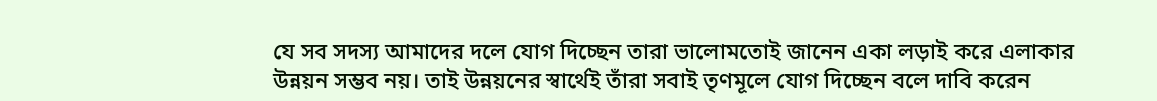যে সব সদস্য আমাদের দলে যোগ দিচ্ছেন তারা ভালোমতোই জানেন একা লড়াই করে এলাকার উন্নয়ন সম্ভব নয়। তাই উন্নয়নের স্বার্থেই তাঁরা সবাই তৃণমূলে যোগ দিচ্ছেন বলে দাবি করেন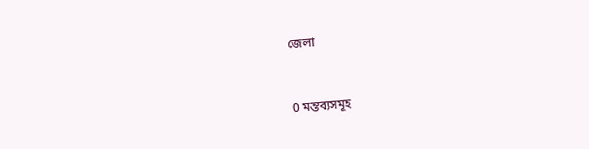জেলা



0 মন্তব্যসমূহ